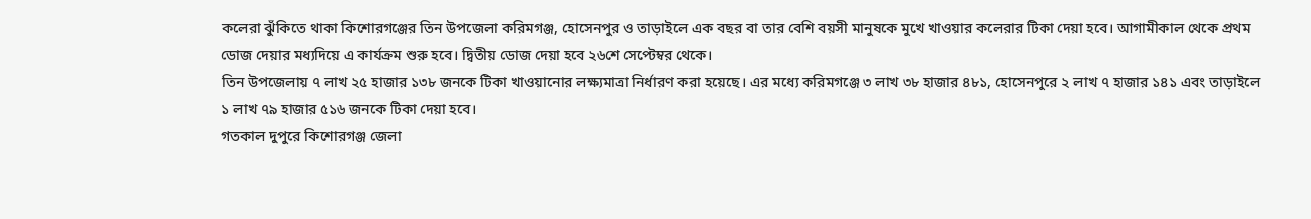কলেরা ঝুঁকিতে থাকা কিশোরগঞ্জের তিন উপজেলা করিমগঞ্জ, হোসেনপুর ও তাড়াইলে এক বছর বা তার বেশি বয়সী মানুষকে মুখে খাওয়ার কলেরার টিকা দেয়া হবে। আগামীকাল থেকে প্রথম ডোজ দেয়ার মধ্যদিয়ে এ কার্যক্রম শুরু হবে। দ্বিতীয় ডোজ দেয়া হবে ২৬শে সেপ্টেম্বর থেকে।
তিন উপজেলায় ৭ লাখ ২৫ হাজার ১৩৮ জনকে টিকা খাওয়ানোর লক্ষ্যমাত্রা নির্ধারণ করা হয়েছে। এর মধ্যে করিমগঞ্জে ৩ লাখ ৩৮ হাজার ৪৮১, হোসেনপুরে ২ লাখ ৭ হাজার ১৪১ এবং তাড়াইলে ১ লাখ ৭৯ হাজার ৫১৬ জনকে টিকা দেয়া হবে।
গতকাল দুপুরে কিশোরগঞ্জ জেলা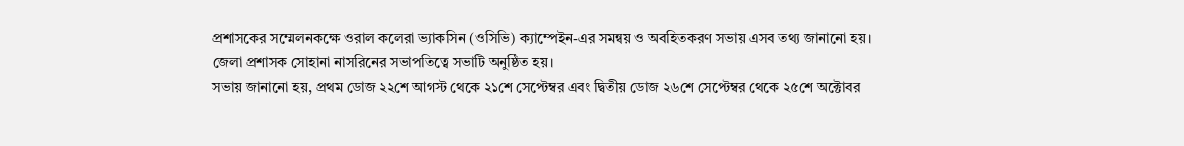প্রশাসকের সম্মেলনকক্ষে ওরাল কলেরা ভ্যাকসিন (ওসিভি) ক্যাম্পেইন-এর সমন্বয় ও অবহিতকরণ সভায় এসব তথ্য জানানো হয়। জেলা প্রশাসক সোহানা নাসরিনের সভাপতিত্বে সভাটি অনুষ্ঠিত হয়।
সভায় জানানো হয়, প্রথম ডোজ ২২শে আগস্ট থেকে ২১শে সেপ্টেম্বর এবং দ্বিতীয় ডোজ ২৬শে সেপ্টেম্বর থেকে ২৫শে অক্টোবর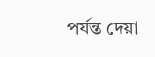পর্যন্ত দেয়া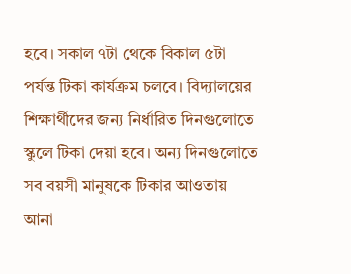হবে। সকাল ৭টা থেকে বিকাল ৫টা পর্যন্ত টিকা কার্যক্রম চলবে। বিদ্যালয়ের শিক্ষার্থীদের জন্য নির্ধারিত দিনগুলোতে স্কুলে টিকা দেয়া হবে। অন্য দিনগুলোতে সব বয়সী মানুষকে টিকার আওতায় আনা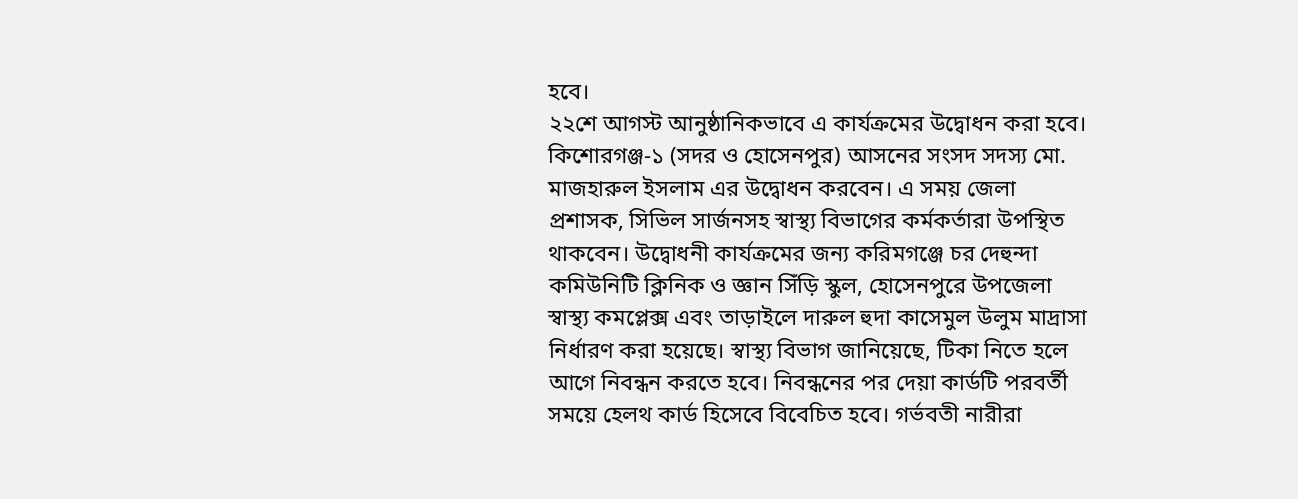হবে।
২২শে আগস্ট আনুষ্ঠানিকভাবে এ কার্যক্রমের উদ্বোধন করা হবে। কিশোরগঞ্জ-১ (সদর ও হোসেনপুর) আসনের সংসদ সদস্য মো. মাজহারুল ইসলাম এর উদ্বোধন করবেন। এ সময় জেলা প্রশাসক, সিভিল সার্জনসহ স্বাস্থ্য বিভাগের কর্মকর্তারা উপস্থিত থাকবেন। উদ্বোধনী কার্যক্রমের জন্য করিমগঞ্জে চর দেহুন্দা কমিউনিটি ক্লিনিক ও জ্ঞান সিঁড়ি স্কুল, হোসেনপুরে উপজেলা স্বাস্থ্য কমপ্লেক্স এবং তাড়াইলে দারুল হুদা কাসেমুল উলুম মাদ্রাসা নির্ধারণ করা হয়েছে। স্বাস্থ্য বিভাগ জানিয়েছে, টিকা নিতে হলে আগে নিবন্ধন করতে হবে। নিবন্ধনের পর দেয়া কার্ডটি পরবর্তী সময়ে হেলথ কার্ড হিসেবে বিবেচিত হবে। গর্ভবতী নারীরা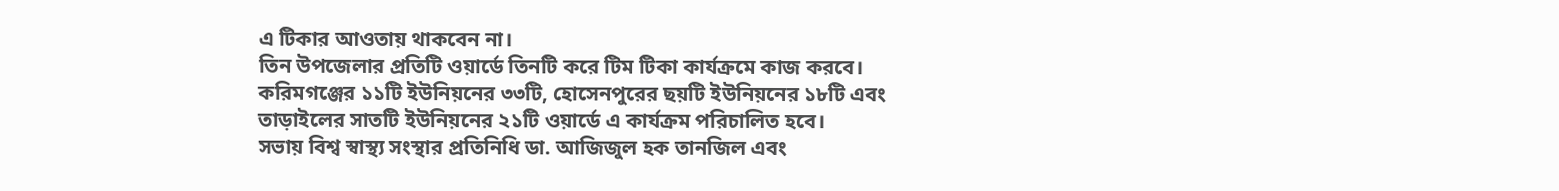এ টিকার আওতায় থাকবেন না।
তিন উপজেলার প্রতিটি ওয়ার্ডে তিনটি করে টিম টিকা কার্যক্রমে কাজ করবে। করিমগঞ্জের ১১টি ইউনিয়নের ৩৩টি, হোসেনপুরের ছয়টি ইউনিয়নের ১৮টি এবং তাড়াইলের সাতটি ইউনিয়নের ২১টি ওয়ার্ডে এ কার্যক্রম পরিচালিত হবে।
সভায় বিশ্ব স্বাস্থ্য সংস্থার প্রতিনিধি ডা. আজিজুল হক তানজিল এবং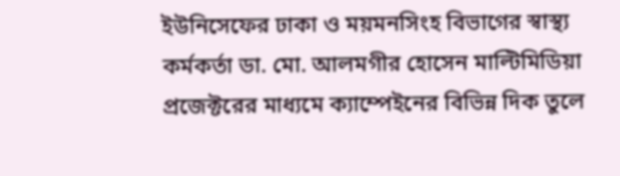ইউনিসেফের ঢাকা ও ময়মনসিংহ বিভাগের স্বাস্থ্য কর্মকর্তা ডা. মো. আলমগীর হোসেন মাল্টিমিডিয়া প্রজেক্টরের মাধ্যমে ক্যাম্পেইনের বিভিন্ন দিক তুলে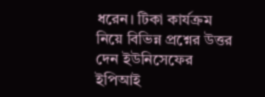ধরেন। টিকা কার্যক্রম নিয়ে বিভিন্ন প্রশ্নের উত্তর দেন ইউনিসেফের ইপিআই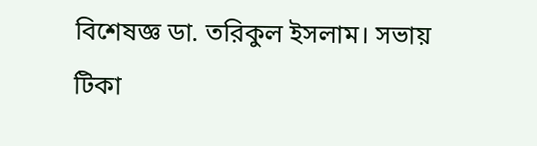বিশেষজ্ঞ ডা. তরিকুল ইসলাম। সভায় টিকা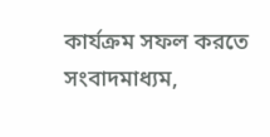কার্যক্রম সফল করতে সংবাদমাধ্যম,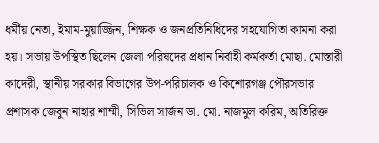ধর্মীয় নেতা, ইমাম-মুয়াজ্জিন, শিক্ষক ও জনপ্রতিনিধিদের সহযোগিতা কামনা করা হয়। সভায় উপস্থিত ছিলেন জেলা পরিষদের প্রধান নির্বাহী কর্মকর্তা মোছা. মোস্তারী কাদেরী, স্থানীয় সরকার বিভাগের উপ-পরিচালক ও কিশোরগঞ্জ পৌরসভার প্রশাসক জেবুন নাহার শাম্মী, সিভিল সার্জন ডা. মো. নাজমুল করিম, অতিরিক্ত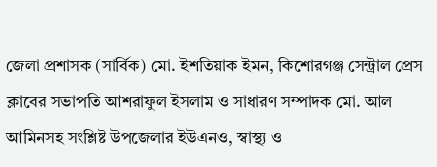জেলা প্রশাসক (সার্বিক) মো. ইশতিয়াক ইমন, কিশোরগঞ্জ সেন্ট্রাল প্রেস ক্লাবের সভাপতি আশরাফুল ইসলাম ও সাধারণ সম্পাদক মো. আল আমিনসহ সংশ্লিষ্ট উপজেলার ইউএনও, স্বাস্থ্য ও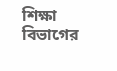শিক্ষা বিভাগের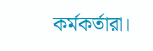কর্মকর্তারা।